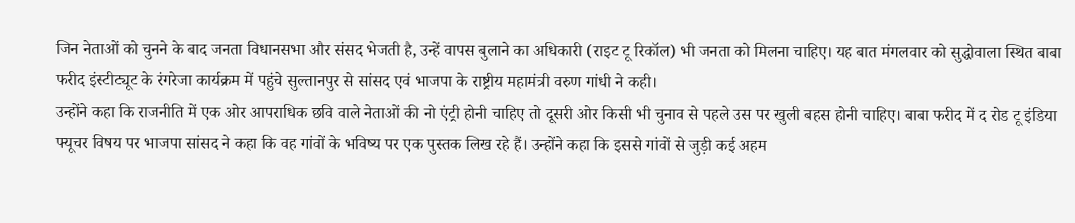जिन नेताओं को चुनने के बाद जनता विधानसभा और संसद भेजती है, उन्हें वापस बुलाने का अधिकारी (राइट टू रिकॉल) भी जनता को मिलना चाहिए। यह बात मंगलवार को सुद्धोवाला स्थित बाबा फरीद इंस्टीट्यूट के रंगरेजा कार्यक्रम में पहुंचे सुल्तानपुर से सांसद एवं भाजपा के राष्ट्रीय महामंत्री वरुण गांधी ने कही।
उन्होंने कहा कि राजनीति में एक ओर आपराधिक छवि वाले नेताओं की नो एंट्री होनी चाहिए तो दूसरी ओर किसी भी चुनाव से पहले उस पर खुली बहस होनी चाहिए। बाबा फरीद में द रोड टू इंडिया फ्यूचर विषय पर भाजपा सांसद ने कहा कि वह गांवों के भविष्य पर एक पुस्तक लिख रहे हैं। उन्होंने कहा कि इससे गांवों से जुड़ी कई अहम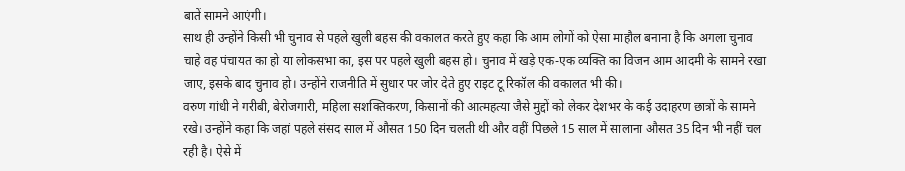बातें सामने आएंगी।
साथ ही उन्होंने किसी भी चुनाव से पहले खुली बहस की वकालत करते हुए कहा कि आम लोगों को ऐसा माहौल बनाना है कि अगला चुनाव चाहे वह पंचायत का हो या लोकसभा का, इस पर पहले खुली बहस हो। चुनाव में खड़े एक-एक व्यक्ति का विजन आम आदमी के सामने रखा जाए, इसके बाद चुनाव हो। उन्होंने राजनीति में सुधार पर जोर देते हुए राइट टू रिकॉल की वकालत भी की।
वरुण गांधी ने गरीबी, बेरोजगारी, महिला सशक्तिकरण, किसानों की आत्महत्या जैसे मुद्दों को लेकर देशभर के कई उदाहरण छात्रों के सामने रखे। उन्होंने कहा कि जहां पहले संसद साल में औसत 150 दिन चलती थी और वहीं पिछले 15 साल में सालाना औसत 35 दिन भी नहीं चल रही है। ऐसे में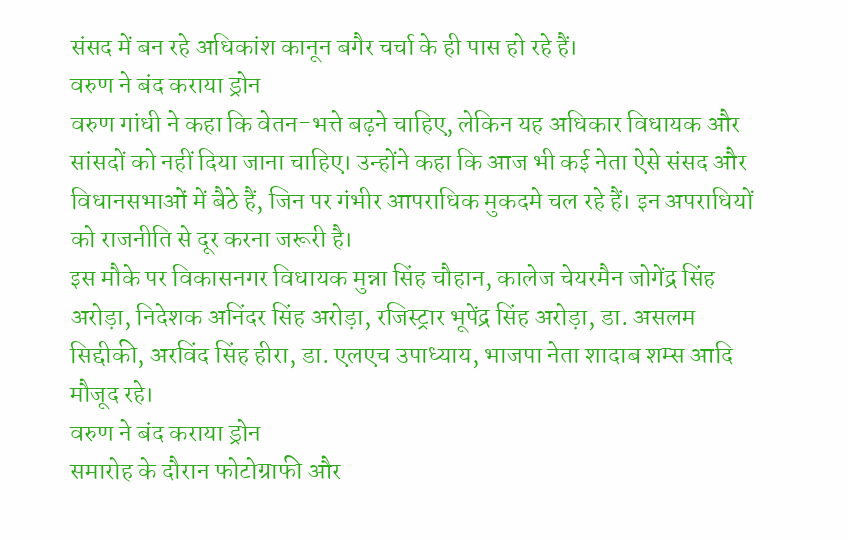संसद में बन रहे अधिकांश कानून बगैर चर्चा के ही पास हो रहे हैं।
वरुण ने बंद कराया ड्रोन
वरुण गांधी ने कहा कि वेतन-भत्ते बढ़ने चाहिए, लेकिन यह अधिकार विधायक और सांसदों को नहीं दिया जाना चाहिए। उन्होंने कहा कि आज भी कई नेता ऐसे संसद और विधानसभाओं में बैठे हैं, जिन पर गंभीर आपराधिक मुकदमे चल रहे हैं। इन अपराधियों को राजनीति से दूर करना जरूरी है।
इस मौके पर विकासनगर विधायक मुन्ना सिंह चौहान, कालेज चेयरमैन जोगेंद्र सिंह अरोड़ा, निदेशक अनिंदर सिंह अरोड़ा, रजिस्ट्रार भूपेंद्र सिंह अरोड़ा, डा. असलम सिद्दीकी, अरविंद सिंह हीरा, डा. एलएच उपाध्याय, भाजपा नेता शादाब शम्स आदि मौजूद रहे।
वरुण ने बंद कराया ड्रोन
समारोह के दौरान फोटोग्राफी और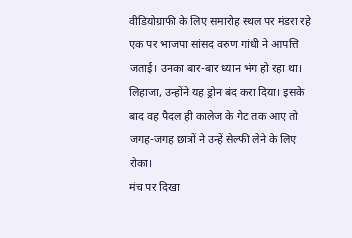वीडियोग्राफी के लिए समारोह स्थल पर मंडरा रहे एक पर भाजपा सांसद वरुण गांधी ने आपत्ति जताई। उनका बार-बार ध्यान भंग हो रहा था। लिहाजा, उन्होंने यह ड्रोन बंद करा दिया। इसके बाद वह पैदल ही कालेज के गेट तक आए तो जगह-जगह छात्रों ने उन्हें सेल्फी लेने के लिए रोका।
मंच पर दिखा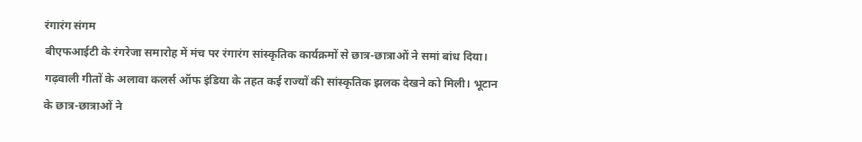रंगारंग संगम
बीएफआईटी के रंगरेजा समारोह में मंच पर रंगारंग सांस्कृतिक कार्यक्रमों से छात्र-छात्राओं ने समां बांध दिया। गढ़वाली गीतों के अलावा कलर्स ऑफ इंडिया के तहत कई राज्यों की सांस्कृतिक झलक देखने को मिली। भूटान के छात्र-छात्राओं ने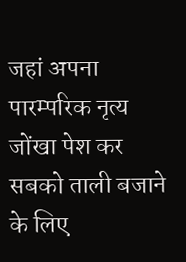जहां अपना पारम्परिक नृत्य जोंखा पेश कर सबको ताली बजाने के लिए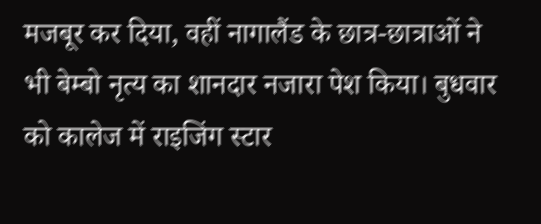मजबूर कर दिया, वहीं नागालैंड के छात्र-छात्राओं ने भी बेम्बो नृत्य का शानदार नजारा पेश किया। बुधवार को कालेज में राइजिंग स्टार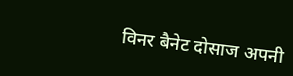विनर बैनेट दोसाज अपनी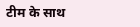टीम के साथ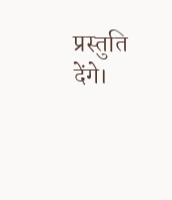प्रस्तुति देंगे।